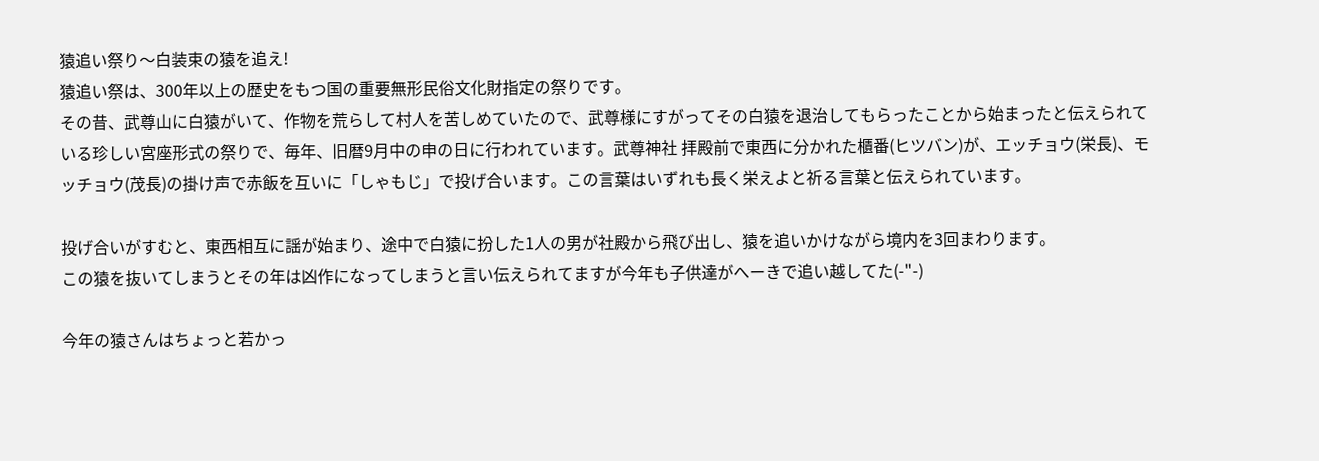猿追い祭り〜白装束の猿を追え!
猿追い祭は、300年以上の歴史をもつ国の重要無形民俗文化財指定の祭りです。
その昔、武尊山に白猿がいて、作物を荒らして村人を苦しめていたので、武尊様にすがってその白猿を退治してもらったことから始まったと伝えられている珍しい宮座形式の祭りで、毎年、旧暦9月中の申の日に行われています。武尊神社 拝殿前で東西に分かれた櫃番(ヒツバン)が、エッチョウ(栄長)、モッチョウ(茂長)の掛け声で赤飯を互いに「しゃもじ」で投げ合います。この言葉はいずれも長く栄えよと祈る言葉と伝えられています。

投げ合いがすむと、東西相互に謡が始まり、途中で白猿に扮した1人の男が社殿から飛び出し、猿を追いかけながら境内を3回まわります。
この猿を抜いてしまうとその年は凶作になってしまうと言い伝えられてますが今年も子供達がへーきで追い越してた(-"-)

今年の猿さんはちょっと若かっ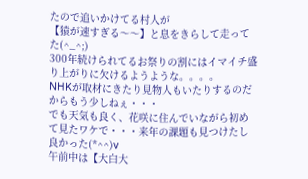たので追いかけてる村人が
【猿が速すぎる〜〜】と息をきらして走ってた(^_^;)
300年続けられてるお祭りの割にはイマイチ盛り上がりに欠けるようような。。。。
NHKが取材にきたり見物人もいたりするのだからもう少しねぇ・・・
でも天気も良く、花咲に住んでいながら初めて見たワケで・・・来年の課題も見つけたし良かった(*^^)v
午前中は【大白大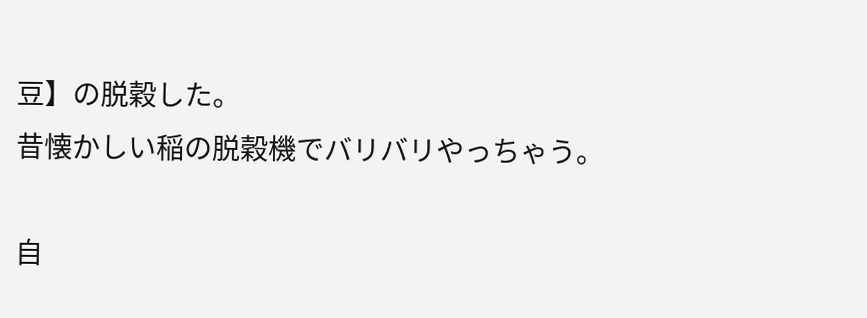豆】の脱穀した。
昔懐かしい稲の脱穀機でバリバリやっちゃう。

自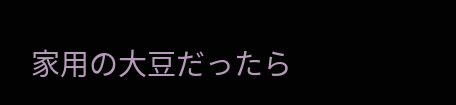家用の大豆だったら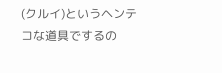(クルイ)というヘンテコな道具でするの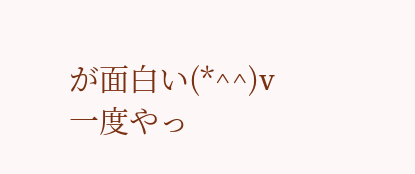が面白い(*^^)v一度やっ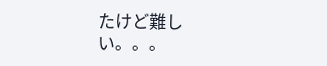たけど難しい。。。